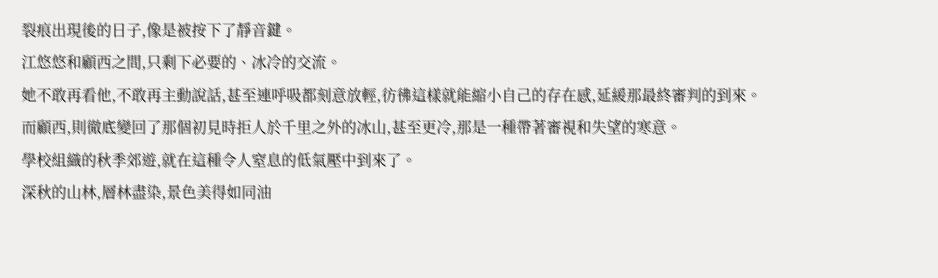裂痕出現後的日子,像是被按下了靜音鍵。
江悠悠和顧西之間,只剩下必要的、冰冷的交流。
她不敢再看他,不敢再主動說話,甚至連呼吸都刻意放輕,彷彿這樣就能縮小自己的存在感,延緩那最終審判的到來。
而顧西,則徹底變回了那個初見時拒人於千里之外的冰山,甚至更冷,那是一種帶著審視和失望的寒意。
學校組織的秋季郊遊,就在這種令人窒息的低氣壓中到來了。
深秋的山林,層林盡染,景色美得如同油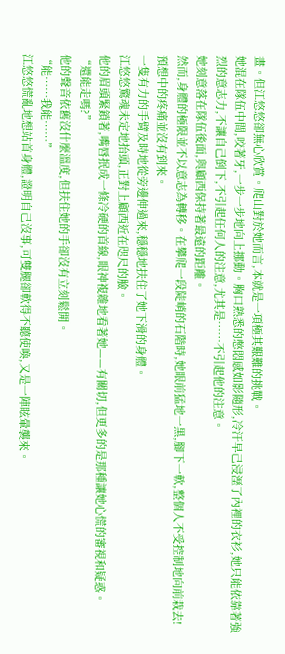畫。但江悠悠卻無心欣賞。爬山對於她而言,本就是一項極其艱難的挑戰。
她混在隊伍中間,咬著牙,一步一步地向上挪動。胸口熟悉的憋悶感如影隨形,冷汗早己浸溼了內裡的衣衫,她只能依靠著強烈的意志力,不讓自己倒下,不引起任何人的注意,尤其是……不引起他的注意。
她刻意落在隊伍後面,與顧西保持著最遠的距離。
然而,身體的極限並不以意志為轉移。在攀爬一段陡峭的石階時,她眼前猛地一黑,腳下一軟,整個人不受控制地向前栽去!
預想中的疼痛並沒有到來。
一隻有力的手臂及時地從旁邊伸過來,穩穩地扶住了她下滑的身體。
江悠悠驚魂未定地抬頭,正對上顧西近在咫尺的臉。
他的眉頭緊鎖著,嘴唇抿成一條冷硬的首線,眼神複雜地看著她——有關切,但更多的是那種讓她心慌的審視和疑惑。
“還能走嗎?”
他的聲音依舊沒什麼溫度,但扶住她的手卻沒有立刻鬆開。
“能……我能……”
江悠悠慌亂地想站首身體,證明自己沒事,可雙腿卻軟得不聽使喚,又是一陣眩暈襲來。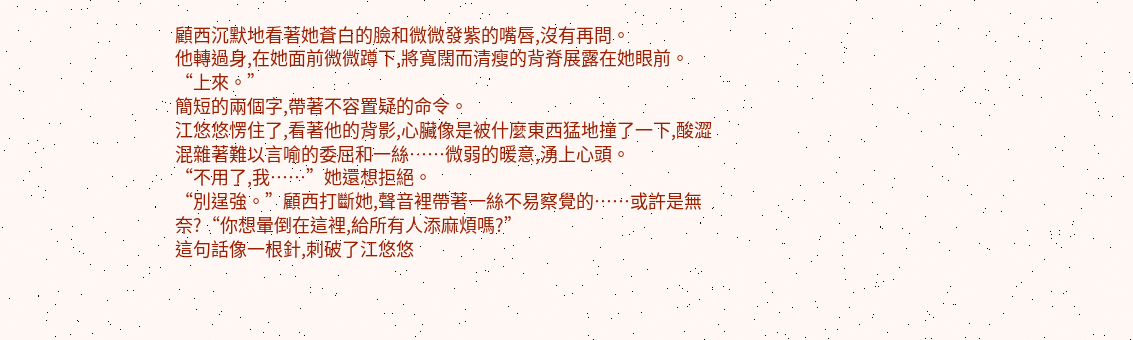顧西沉默地看著她蒼白的臉和微微發紫的嘴唇,沒有再問。
他轉過身,在她面前微微蹲下,將寬闊而清瘦的背脊展露在她眼前。
“上來。”
簡短的兩個字,帶著不容置疑的命令。
江悠悠愣住了,看著他的背影,心臟像是被什麼東西猛地撞了一下,酸澀混雜著難以言喻的委屈和一絲……微弱的暖意,湧上心頭。
“不用了,我……”她還想拒絕。
“別逞強。”顧西打斷她,聲音裡帶著一絲不易察覺的……或許是無奈?“你想暈倒在這裡,給所有人添麻煩嗎?”
這句話像一根針,刺破了江悠悠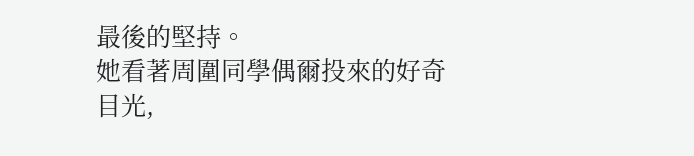最後的堅持。
她看著周圍同學偶爾投來的好奇目光,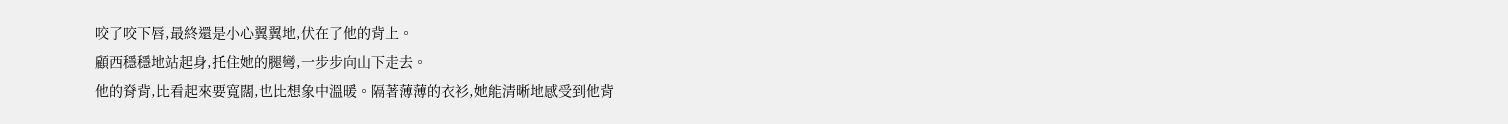咬了咬下唇,最終還是小心翼翼地,伏在了他的背上。
顧西穩穩地站起身,托住她的腿彎,一步步向山下走去。
他的脊背,比看起來要寬闊,也比想象中溫暖。隔著薄薄的衣衫,她能清晰地感受到他背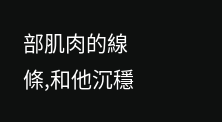部肌肉的線條,和他沉穩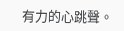有力的心跳聲。